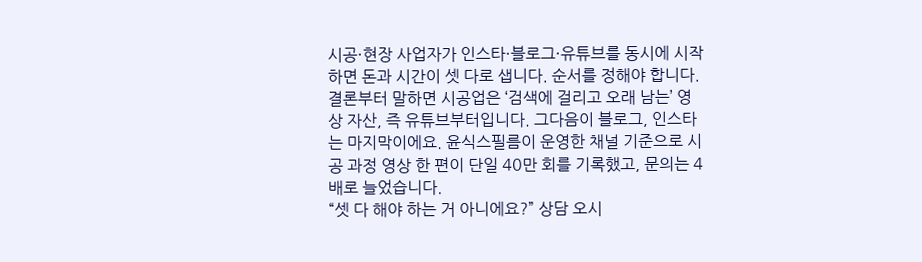시공·현장 사업자가 인스타·블로그·유튜브를 동시에 시작하면 돈과 시간이 셋 다로 샙니다. 순서를 정해야 합니다. 결론부터 말하면 시공업은 ‘검색에 걸리고 오래 남는’ 영상 자산, 즉 유튜브부터입니다. 그다음이 블로그, 인스타는 마지막이에요. 윤식스필름이 운영한 채널 기준으로 시공 과정 영상 한 편이 단일 40만 회를 기록했고, 문의는 4배로 늘었습니다.
“셋 다 해야 하는 거 아니에요?” 상담 오시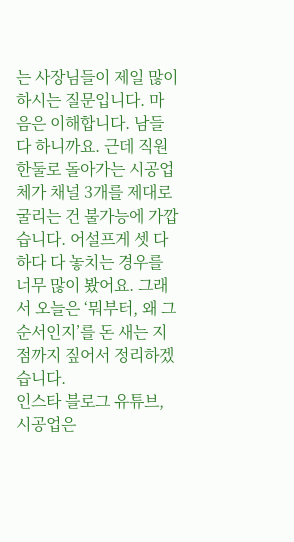는 사장님들이 제일 많이 하시는 질문입니다. 마음은 이해합니다. 남들 다 하니까요. 근데 직원 한둘로 돌아가는 시공업체가 채널 3개를 제대로 굴리는 건 불가능에 가깝습니다. 어설프게 셋 다 하다 다 놓치는 경우를 너무 많이 봤어요. 그래서 오늘은 ‘뭐부터, 왜 그 순서인지’를 돈 새는 지점까지 짚어서 정리하겠습니다.
인스타 블로그 유튜브, 시공업은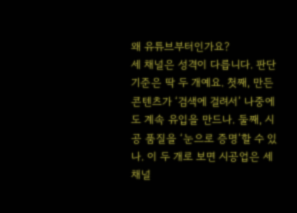왜 유튜브부터인가요?
세 채널은 성격이 다릅니다. 판단 기준은 딱 두 개예요. 첫째, 만든 콘텐츠가 ‘검색에 걸려서’ 나중에도 계속 유입을 만드나. 둘째, 시공 품질을 ‘눈으로 증명’할 수 있나. 이 두 개로 보면 시공업은 세 채널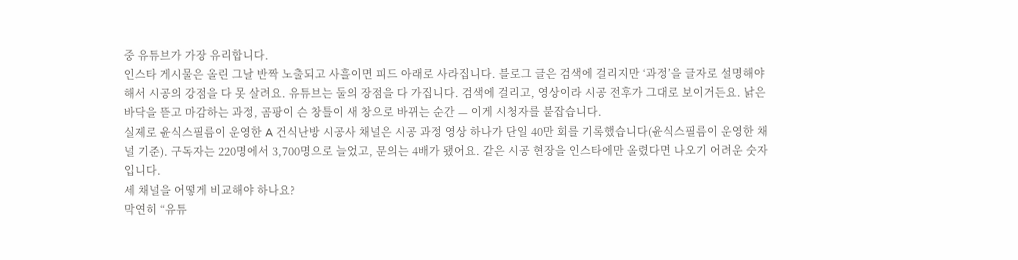중 유튜브가 가장 유리합니다.
인스타 게시물은 올린 그날 반짝 노출되고 사흘이면 피드 아래로 사라집니다. 블로그 글은 검색에 걸리지만 ‘과정’을 글자로 설명해야 해서 시공의 강점을 다 못 살려요. 유튜브는 둘의 장점을 다 가집니다. 검색에 걸리고, 영상이라 시공 전후가 그대로 보이거든요. 낡은 바닥을 뜯고 마감하는 과정, 곰팡이 슨 창틀이 새 창으로 바뀌는 순간 — 이게 시청자를 붙잡습니다.
실제로 윤식스필름이 운영한 A 건식난방 시공사 채널은 시공 과정 영상 하나가 단일 40만 회를 기록했습니다(윤식스필름이 운영한 채널 기준). 구독자는 220명에서 3,700명으로 늘었고, 문의는 4배가 됐어요. 같은 시공 현장을 인스타에만 올렸다면 나오기 어려운 숫자입니다.
세 채널을 어떻게 비교해야 하나요?
막연히 “유튜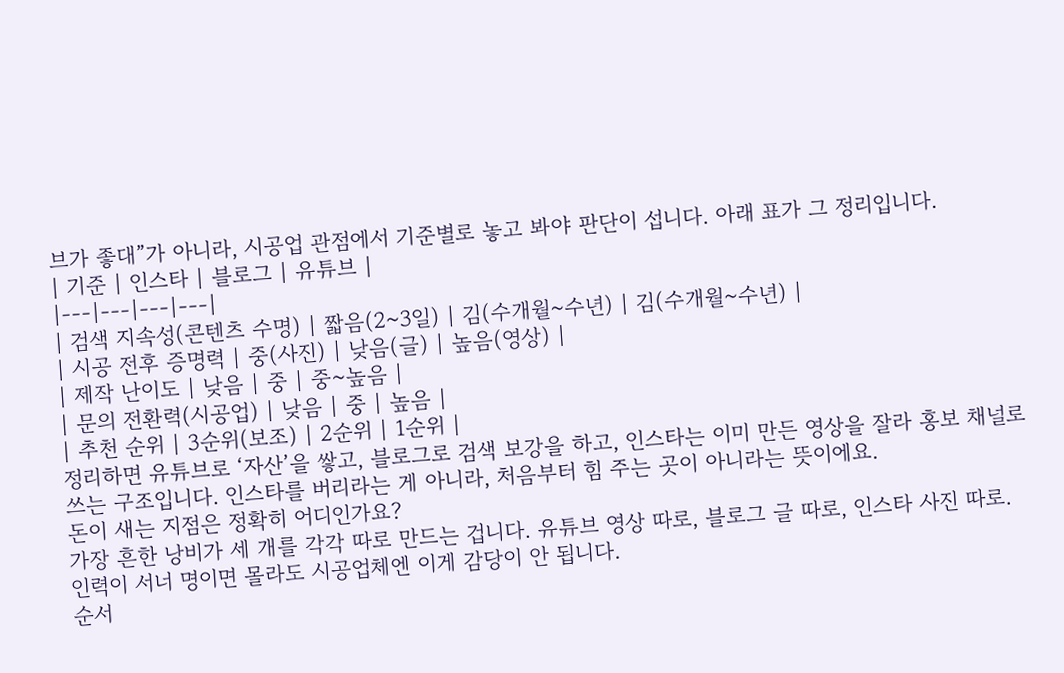브가 좋대”가 아니라, 시공업 관점에서 기준별로 놓고 봐야 판단이 섭니다. 아래 표가 그 정리입니다.
| 기준 | 인스타 | 블로그 | 유튜브 |
|---|---|---|---|
| 검색 지속성(콘텐츠 수명) | 짧음(2~3일) | 김(수개월~수년) | 김(수개월~수년) |
| 시공 전후 증명력 | 중(사진) | 낮음(글) | 높음(영상) |
| 제작 난이도 | 낮음 | 중 | 중~높음 |
| 문의 전환력(시공업) | 낮음 | 중 | 높음 |
| 추천 순위 | 3순위(보조) | 2순위 | 1순위 |
정리하면 유튜브로 ‘자산’을 쌓고, 블로그로 검색 보강을 하고, 인스타는 이미 만든 영상을 잘라 홍보 채널로 쓰는 구조입니다. 인스타를 버리라는 게 아니라, 처음부터 힘 주는 곳이 아니라는 뜻이에요.
돈이 새는 지점은 정확히 어디인가요?
가장 흔한 낭비가 세 개를 각각 따로 만드는 겁니다. 유튜브 영상 따로, 블로그 글 따로, 인스타 사진 따로. 인력이 서너 명이면 몰라도 시공업체엔 이게 감당이 안 됩니다.
순서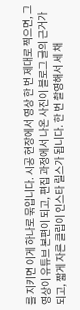를 지키면 이게 하나로 묶입니다. 시공 현장에서 영상 한 번 제대로 찍으면, 그 영상이 유튜브 본편이 되고, 편집 과정에서 나온 사진이 블로그 글의 근거가 되고, 짧게 자른 클립이 인스타 릴스가 됩니다. 한 번 촬영해서 세 채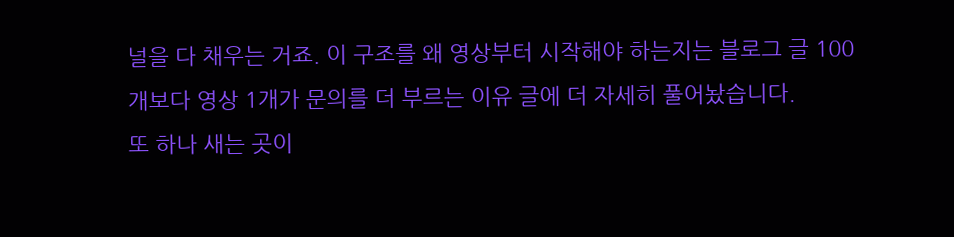널을 다 채우는 거죠. 이 구조를 왜 영상부터 시작해야 하는지는 블로그 글 100개보다 영상 1개가 문의를 더 부르는 이유 글에 더 자세히 풀어놨습니다.
또 하나 새는 곳이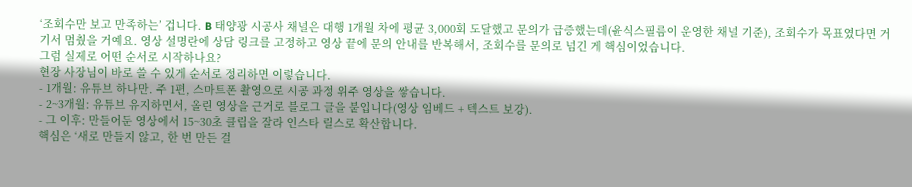‘조회수만 보고 만족하는’ 겁니다. B 태양광 시공사 채널은 대행 1개월 차에 평균 3,000회 도달했고 문의가 급증했는데(윤식스필름이 운영한 채널 기준), 조회수가 목표였다면 거기서 멈췄을 거예요. 영상 설명란에 상담 링크를 고정하고 영상 끝에 문의 안내를 반복해서, 조회수를 문의로 넘긴 게 핵심이었습니다.
그럼 실제로 어떤 순서로 시작하나요?
현장 사장님이 바로 쓸 수 있게 순서로 정리하면 이렇습니다.
- 1개월: 유튜브 하나만. 주 1편, 스마트폰 촬영으로 시공 과정 위주 영상을 쌓습니다.
- 2~3개월: 유튜브 유지하면서, 올린 영상을 근거로 블로그 글을 붙입니다(영상 임베드 + 텍스트 보강).
- 그 이후: 만들어둔 영상에서 15~30초 클립을 잘라 인스타 릴스로 확산합니다.
핵심은 ‘새로 만들지 않고, 한 번 만든 걸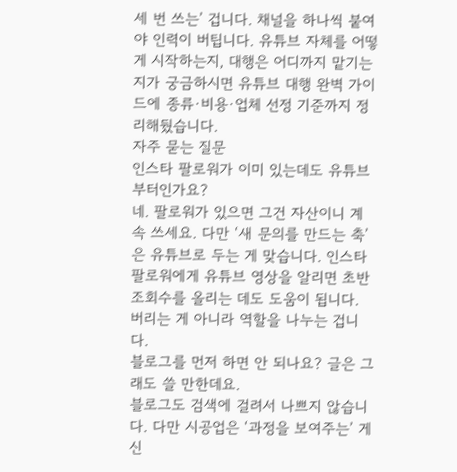세 번 쓰는’ 겁니다. 채널을 하나씩 붙여야 인력이 버팁니다. 유튜브 자체를 어떻게 시작하는지, 대행은 어디까지 맡기는지가 궁금하시면 유튜브 대행 완벽 가이드에 종류·비용·업체 선정 기준까지 정리해뒀습니다.
자주 묻는 질문
인스타 팔로워가 이미 있는데도 유튜브부터인가요?
네. 팔로워가 있으면 그건 자산이니 계속 쓰세요. 다만 ‘새 문의를 만드는 축’은 유튜브로 두는 게 맞습니다. 인스타 팔로워에게 유튜브 영상을 알리면 초반 조회수를 올리는 데도 도움이 됩니다. 버리는 게 아니라 역할을 나누는 겁니다.
블로그를 먼저 하면 안 되나요? 글은 그래도 쓸 만한데요.
블로그도 검색에 걸려서 나쁘지 않습니다. 다만 시공업은 ‘과정을 보여주는’ 게 신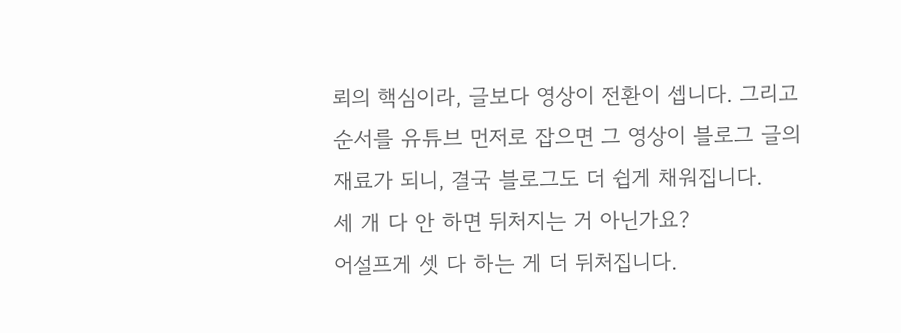뢰의 핵심이라, 글보다 영상이 전환이 셉니다. 그리고 순서를 유튜브 먼저로 잡으면 그 영상이 블로그 글의 재료가 되니, 결국 블로그도 더 쉽게 채워집니다.
세 개 다 안 하면 뒤처지는 거 아닌가요?
어설프게 셋 다 하는 게 더 뒤처집니다.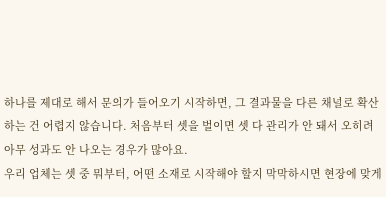하나를 제대로 해서 문의가 들어오기 시작하면, 그 결과물을 다른 채널로 확산하는 건 어렵지 않습니다. 처음부터 셋을 벌이면 셋 다 관리가 안 돼서 오히려 아무 성과도 안 나오는 경우가 많아요.
우리 업체는 셋 중 뭐부터, 어떤 소재로 시작해야 할지 막막하시면 현장에 맞게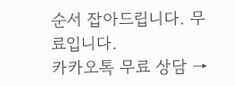순서 잡아드립니다. 무료입니다.
카카오톡 무료 상담 →